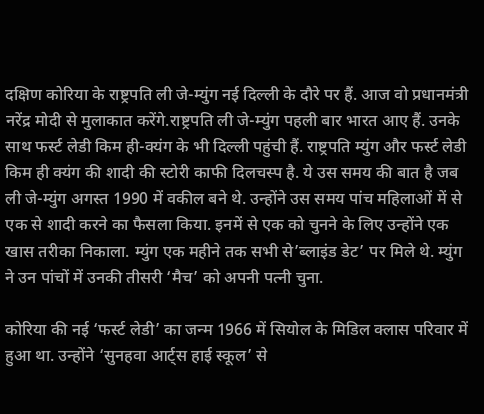दक्षिण कोरिया के राष्ट्रपति ली जे-म्युंग नई दिल्ली के दौरे पर हैं. आज वो प्रधानमंत्री नरेंद्र मोदी से मुलाकात करेंगे.राष्ट्रपति ली जे-म्युंग पहली बार भारत आए हैं. उनके साथ फर्स्ट लेडी किम ही-क्यंग के भी दिल्ली पहुंची हैं. राष्ट्रपति म्युंग और फर्स्ट लेडी किम ही क्यंग की शादी की स्टोरी काफी दिलचस्प है. ये उस समय की बात है जब ली जे-म्युंग अगस्त 1990 में वकील बने थे. उन्होंने उस समय पांच महिलाओं में से एक से शादी करने का फैसला किया. इनमें से एक को चुनने के लिए उन्होंने एक खास तरीका निकाला. म्युंग एक महीने तक सभी से’ब्लाइंड डेट’ पर मिले थे. म्युंग ने उन पांचों में उनकी तीसरी ‘मैच’ को अपनी पत्नी चुना.

कोरिया की नई ‘फर्स्ट लेडी’ का जन्म 1966 में सियोल के मिडिल क्लास परिवार में हुआ था. उन्होंने ‘सुनहवा आर्ट्स हाई स्कूल’ से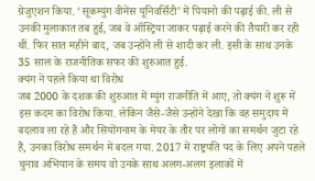ग्रेजुएशन किया. ‘सूकम्युंग वीमेंस यूनिवर्सिटी’ में पियानो की पढ़ाई की. ली से उनकी मुलाकात तब हुई, जब वे ऑस्ट्रिया जाकर पढ़ाई करने की तैयारी कर रही थीं. फिर सात महीने बाद, जब उन्होंने ली से शादी कर ली. इसी के साथ उनके 35 साल के राजनीतिक सफर की शुरुआत हुई.
क्यंग ने पहले किया था विरोध
जब 2000 के दशक की शुरुआत में म्युंग राजनीति में आए, तो क्यंग ने शुरू में इस कदम का विरोध किया. लेकिन जैसे-जैसे उन्होंने देखा कि वह समुदाय में बदलाव ला रहे हैं और सियोंगनाम के मेयर के तौर पर लोगों का समर्थन जुटा रहे हैं, उनका विरोध समर्थन में बदल गया. 2017 में राष्ट्रपति पद के लिए अपने पहले चुनाव अभियान के समय वो उनके साथ अलग-अलग इलाकों में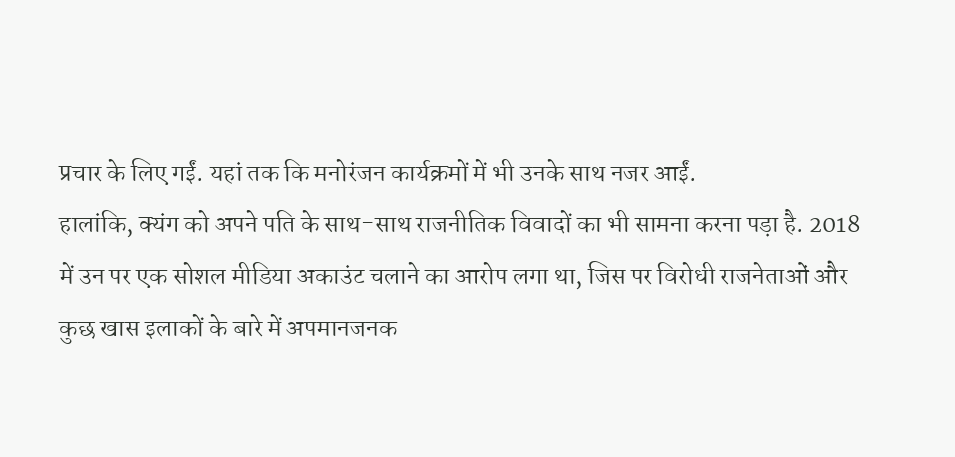प्रचार के लिए गईं. यहां तक कि मनोरंजन कार्यक्रमों में भी उनके साथ नजर आईं.
हालांकि, क्यंग को अपने पति के साथ-साथ राजनीतिक विवादों का भी सामना करना पड़ा है. 2018 में उन पर एक सोशल मीडिया अकाउंट चलाने का आरोप लगा था, जिस पर विरोधी राजनेताओं और कुछ खास इलाकों के बारे में अपमानजनक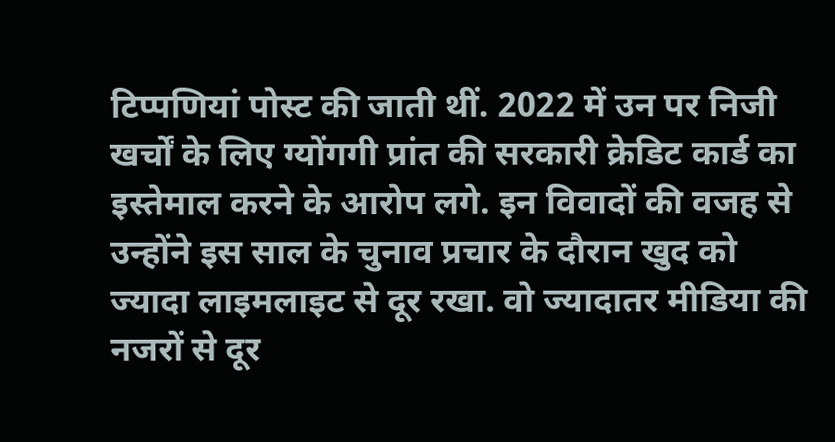टिप्पणियां पोस्ट की जाती थीं. 2022 में उन पर निजी खर्चों के लिए ग्योंगगी प्रांत की सरकारी क्रेडिट कार्ड का इस्तेमाल करने के आरोप लगे. इन विवादों की वजह से उन्होंने इस साल के चुनाव प्रचार के दौरान खुद को ज्यादा लाइमलाइट से दूर रखा. वो ज्यादातर मीडिया की नजरों से दूर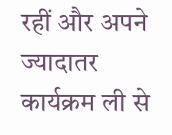रहीं और अपने ज्यादातर कार्यक्रम ली से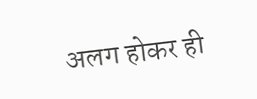अलग होकर ही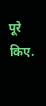पूरे किए.